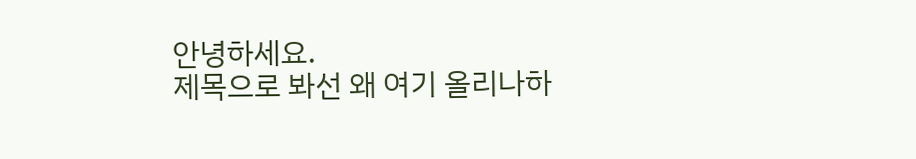안녕하세요.
제목으로 봐선 왜 여기 올리나하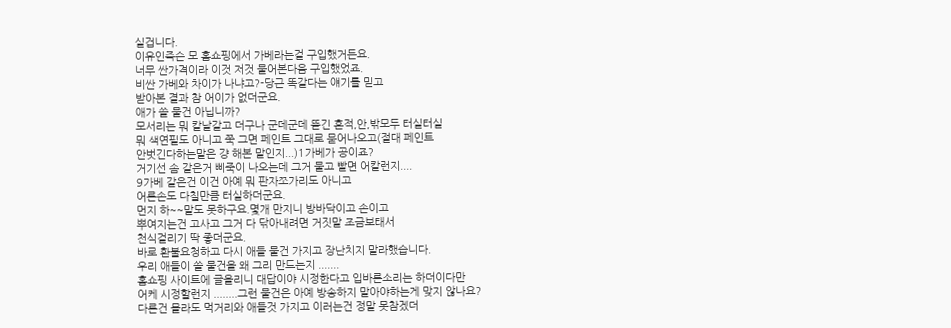실겁니다.
이유인즉슨 모 홈쇼핑에서 가베라는걸 구입했거든요.
너무 싼가격이라 이것 저것 물어본다음 구입했었죠.
비싼 가베와 차이가 나냐고?-당근 똑같다는 얘기를 믿고
받아본 결과 참 어이가 없더군요.
애가 쓸 물건 아닙니까?
모서리는 뭐 칼날같고 더구나 군데군데 뜯긴 흔적,안,밖모두 터실터실
뭐 색연필도 아니고 쭉 그면 페인트 그대로 묻어나오고(절대 페인트
안벗긴다하는말은 걍 해본 말인지...)1가베가 공이죠?
거기선 솜 같은거 삐죽이 나오는데 그거 물고 빨면 어칼런지....
9가베 같은건 이건 아예 뭐 판자쪼가리도 아니고
어른손도 다칠만큼 터실하더군요.
먼지 하~~말도 못하구요.몇개 만지니 방바닥이고 손이고
뿌여지는건 고사고 그거 다 닦아내려면 거짓말 조금보태서
천식걸리기 딱 좋더군요.
바로 환불요청하고 다시 애들 물건 가지고 장난치지 말라했습니다.
우리 애들이 쓸 물건을 왜 그리 만드는지 .......
홈쇼핑 사이트에 글올리니 대답이야 시정한다고 입바른소리는 하더이다만
어케 시정할런지 ........그런 물건은 아예 방송하지 말아야하는게 맞지 않나요?
다른건 몰라도 먹거리와 애들것 가지고 이러는건 정말 못참겠더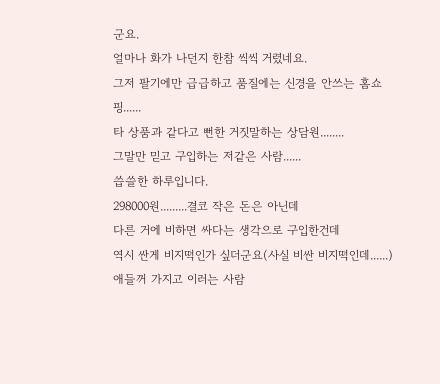군요.
얼마나 화가 나던지 한참 씩씩 거렸네요.
그저 팔기에만 급급하고 품질에는 신경을 안쓰는 홈쇼핑......
타 상품과 같다고 뻔한 거짓말하는 상담원........
그말만 믿고 구입하는 저같은 사람......
씁쓸한 하루입니다.
298000원.........결코 작은 돈은 아닌데
다른 거에 비하면 싸다는 생각으로 구입한건데
역시 싼게 비지떡인가 싶더군요(사실 비싼 비지떡인데......)
애들꺼 가지고 이러는 사람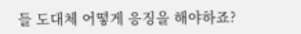들 도대체 어떻게 응징을 해야하죠?